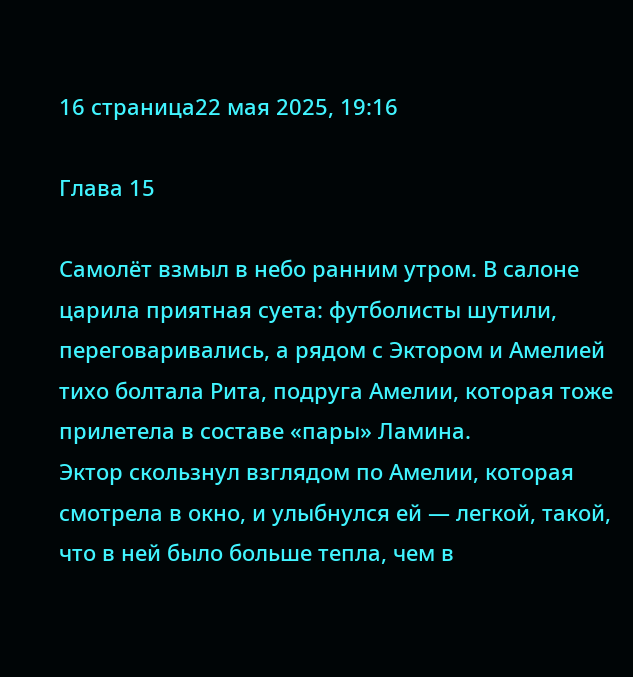16 страница22 мая 2025, 19:16

Глава 15

Самолёт взмыл в небо ранним утром. В салоне царила приятная суета: футболисты шутили, переговаривались, а рядом с Эктором и Амелией тихо болтала Рита, подруга Амелии, которая тоже прилетела в составе «пары» Ламина.
Эктор скользнул взглядом по Амелии, которая смотрела в окно, и улыбнулся ей — легкой, такой, что в ней было больше тепла, чем в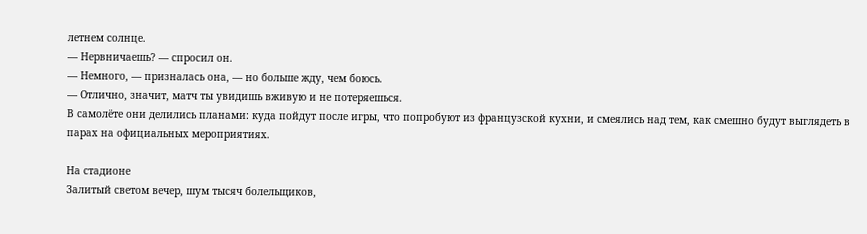летнем солнце.
— Нервничаешь? — спросил он.
— Немного, — призналась она, — но больше жду, чем боюсь.
— Отлично, значит, матч ты увидишь вживую и не потеряешься.
В самолёте они делились планами: куда пойдут после игры, что попробуют из французской кухни, и смеялись над тем, как смешно будут выглядеть в парах на официальных мероприятиях.

На стадионе
Залитый светом вечер, шум тысяч болельщиков,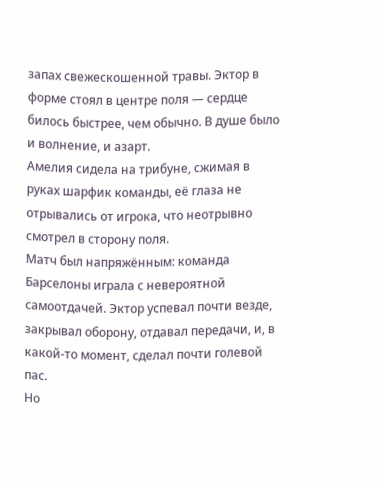запах свежескошенной травы. Эктор в форме стоял в центре поля — сердце билось быстрее, чем обычно. В душе было и волнение, и азарт.
Амелия сидела на трибуне, сжимая в руках шарфик команды, её глаза не отрывались от игрока, что неотрывно смотрел в сторону поля.
Матч был напряжённым: команда Барселоны играла с невероятной самоотдачей. Эктор успевал почти везде, закрывал оборону, отдавал передачи, и, в какой-то момент, сделал почти голевой пас.
Но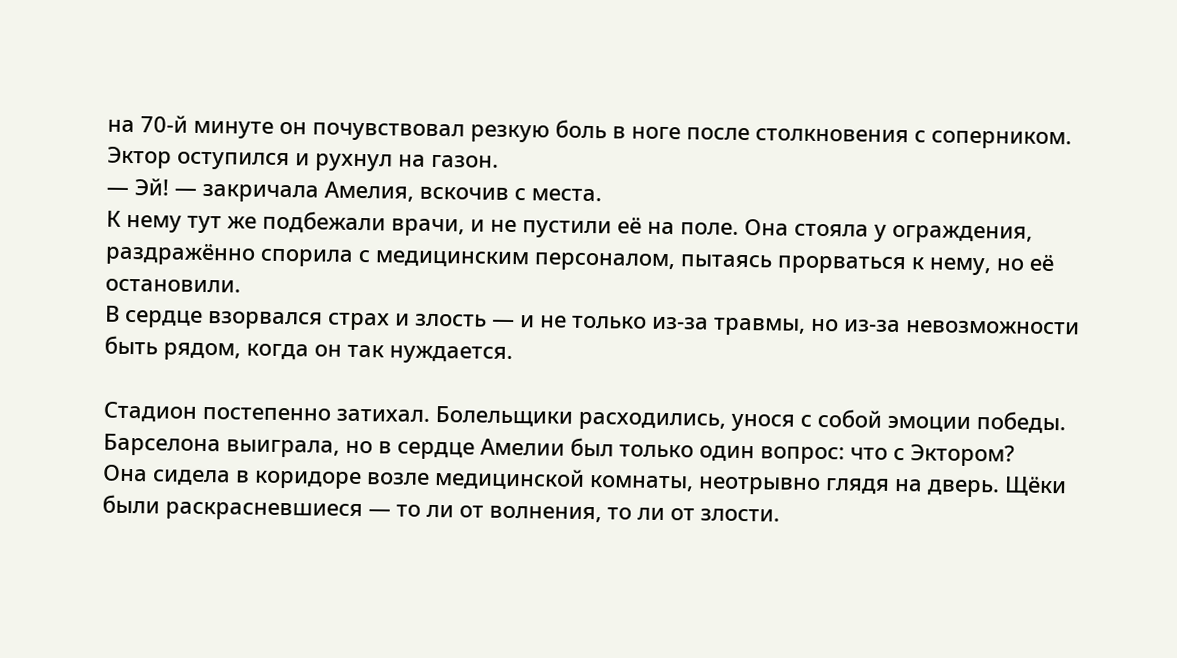на 70-й минуте он почувствовал резкую боль в ноге после столкновения с соперником. Эктор оступился и рухнул на газон.
— Эй! — закричала Амелия, вскочив с места.
К нему тут же подбежали врачи, и не пустили её на поле. Она стояла у ограждения, раздражённо спорила с медицинским персоналом, пытаясь прорваться к нему, но её остановили.
В сердце взорвался страх и злость — и не только из-за травмы, но из-за невозможности быть рядом, когда он так нуждается.

Стадион постепенно затихал. Болельщики расходились, унося с собой эмоции победы. Барселона выиграла, но в сердце Амелии был только один вопрос: что с Эктором?
Она сидела в коридоре возле медицинской комнаты, неотрывно глядя на дверь. Щёки были раскрасневшиеся — то ли от волнения, то ли от злости.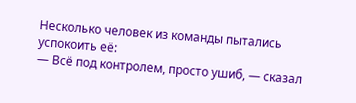Несколько человек из команды пытались успокоить её:
— Всё под контролем, просто ушиб, — сказал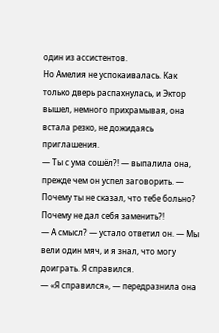один из ассистентов.
Но Амелия не успокаивалась. Как только дверь распахнулась, и Эктор вышел, немного прихрамывая, она встала резко, не дожидаясь приглашения.
— Ты с ума сошёл?! — выпалила она, прежде чем он успел заговорить. — Почему ты не сказал, что тебе больно? Почему не дал себя заменить?!
— А смысл? — устало ответил он. — Мы вели один мяч, и я знал, что могу доиграть. Я справился.
— «Я справился», — передразнила она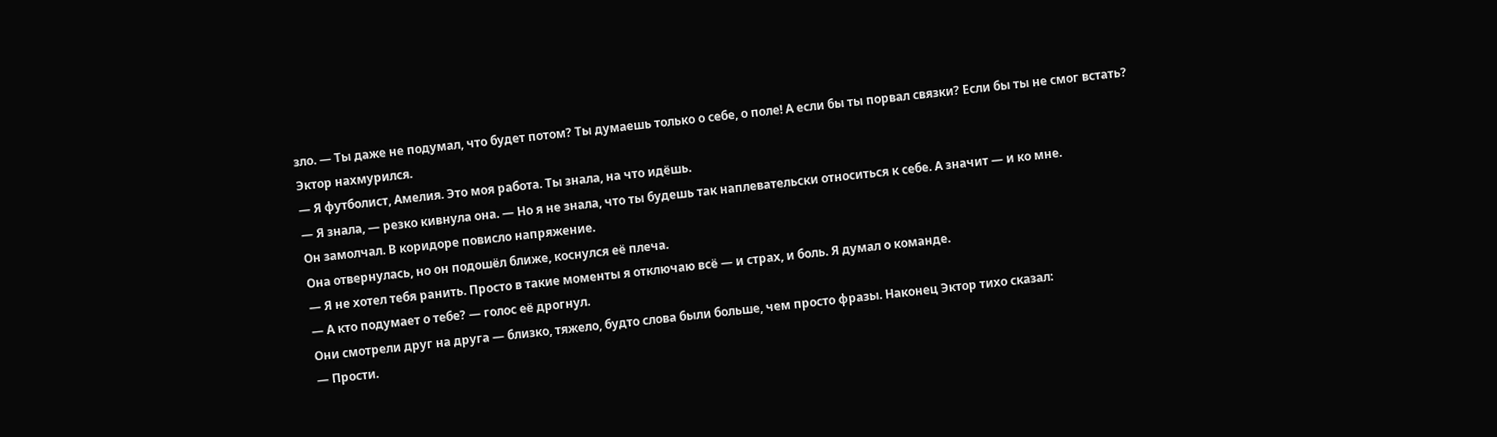зло. — Ты даже не подумал, что будет потом? Ты думаешь только о себе, о поле! А если бы ты порвал связки? Если бы ты не смог встать?
Эктор нахмурился.
— Я футболист, Амелия. Это моя работа. Ты знала, на что идёшь.
— Я знала, — резко кивнула она. — Но я не знала, что ты будешь так наплевательски относиться к себе. А значит — и ко мне.
Он замолчал. В коридоре повисло напряжение.
Она отвернулась, но он подошёл ближе, коснулся её плеча.
— Я не хотел тебя ранить. Просто в такие моменты я отключаю всё — и страх, и боль. Я думал о команде.
— А кто подумает о тебе? — голос её дрогнул.
Они смотрели друг на друга — близко, тяжело, будто слова были больше, чем просто фразы. Наконец Эктор тихо сказал:
— Прости.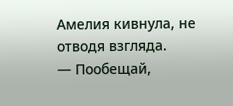Амелия кивнула, не отводя взгляда.
— Пообещай,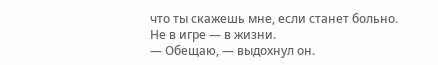что ты скажешь мне, если станет больно. Не в игре — в жизни.
— Обещаю, — выдохнул он.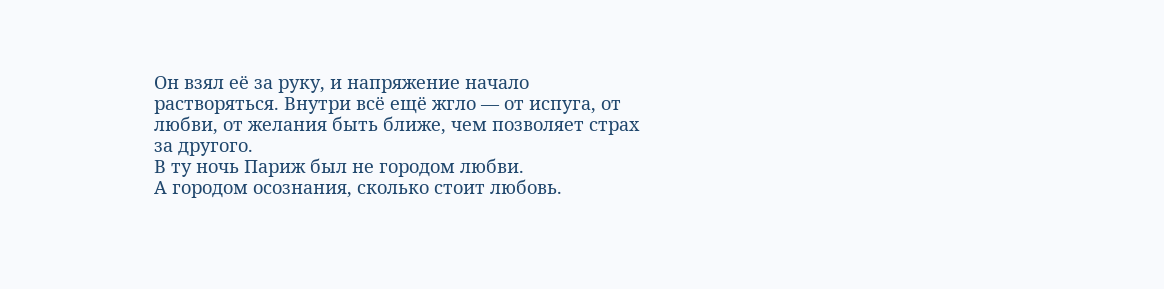Он взял её за руку, и напряжение начало растворяться. Внутри всё ещё жгло — от испуга, от любви, от желания быть ближе, чем позволяет страх за другого.
В ту ночь Париж был не городом любви.
А городом осознания, сколько стоит любовь.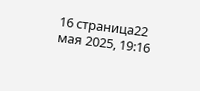16 страница22 мая 2025, 19:16